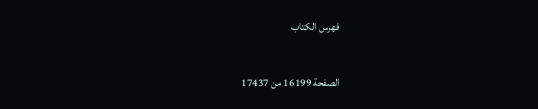فهرس الكتاب

الصفحة 16199 من 17437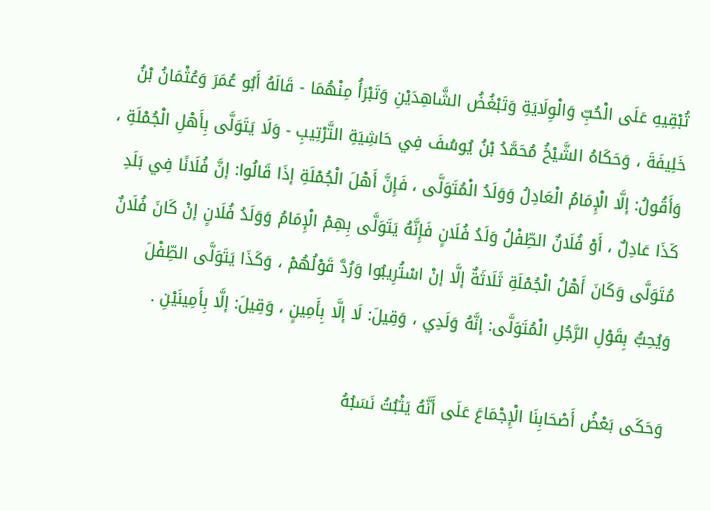تُبْقِيهِ عَلَى الْحُبِّ وَالْوِلَايَةِ وَتَبْغُضُ الشَّاهِدَيْنِ وَتَبْرَأُ مِنْهُمَا - قَالَهُ أَبُو عُمَرَ وَعُثْمَانُ بْنُ خَلِيفَةَ ، وَحَكَاهُ الشَّيْخُ مُحَمَّدُ بْنُ يُوسُفَ فِي حَاشِيَةِ التَّرْتِيبِ - وَلَا يَتَوَلَّى بِأَهْلِ الْجُمْلَةِ ، وَأَقُولُ: إلَّا الْإِمَامُ الْعَادِلُ وَوَلَدُ الْمُتَوَلَّى ، فَإِنَّ أَهْلَ الْجُمْلَةِ إذَا قَالُوا: إنَّ فُلَانًا فِي بَلَدِ كَذَا عَادِلٌ ، أَوْ فُلَانٌ الطِّفْلُ وَلَدُ فُلَانٍ فَإِنَّهُ يَتَوَلَّى بِهِمْ الْإِمَامُ وَوَلَدُ فُلَانٍ إنْ كَانَ فُلَانٌ مُتَوَلَّى وَكَانَ أَهْلُ الْجُمْلَةِ ثَلَاثَةٌ إلَّا إنْ اسْتُرِيبُوا وَرُدَّ قَوْلُهُمْ ، وَكَذَا يَتَوَلَّى الطِّفْلَ وَيُحِبُّ بِقَوْلِ الرَّجُلِ الْمُتَوَلَّى: إنَّهُ وَلَدِي ، وَقِيلَ: لَا إلَّا بِأَمِينٍ ، وَقِيلَ: إلَّا بِأَمِينَيْنِ .

وَحَكَى بَعْضُ أَصْحَابِنَا الْإِجْمَاعَ عَلَى أَنَّهُ يَثْبُتُ نَسَبُهُ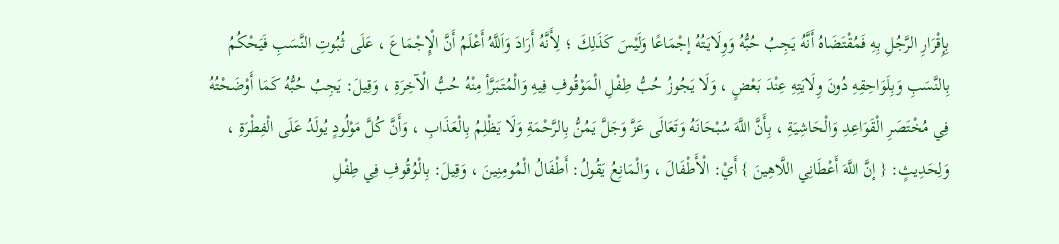بِإِقْرَارِ الرَّجُلِ بِهِ فَمُقْتَضَاهُ أَنَّهُ يَجِبُ حُبُّهُ وَوِلَايَتُهُ إجْمَاعًا وَلَيْسَ كَذَلِكَ ؛ لِأَنَّهُ أَرَادَ وَاَللَّهُ أَعْلَمُ أَنَّ الْإِجْمَاعَ ، عَلَى ثُبُوتِ النَّسَبِ فَيَحْكُمُ بِالنَّسَبِ وَبِلَوَاحِقِهِ دُونَ وِلَايَتِهِ عِنْدَ بَعْضٍ ، وَلَا يَجُوزُ حُبُّ طِفْلِ الْمَوْقُوفِ فِيهِ وَالْمُتَبَرَّأِ مِنْهُ حُبُّ الْآخِرَةِ ، وَقِيلَ: يَجِبُ حُبُّهُ كَمَا أَوْضَحْتُهُ فِي مُخْتَصَرِ الْقَوَاعِدِ وَالْحَاشِيَةِ ، بِأَنَّ اللَّهَ سُبْحَانَهُ وَتَعَالَى عَزَّ وَجَلَّ يَمُنُّ بِالرَّحْمَةِ وَلَا يَظْلِمُ بِالْعَذَابِ ، وَأَنَّ كُلَّ مَوْلُودٍ يُولَدُ عَلَى الْفِطْرَةِ ، وَلِحَدِيثٍ: { إنَّ اللَّهَ أَعْطَانِي اللَّاهِينَ } أَيْ: الْأَطْفَالَ ، وَالْمَانِعُ يَقُولُ: أَطْفَالُ الْمُومِنِينَ ، وَقِيلَ: بِالْوُقُوفِ فِي طِفْلِ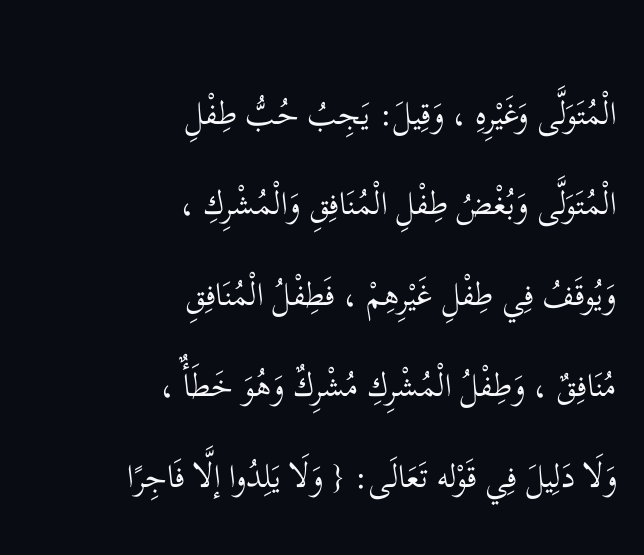الْمُتَوَلَّى وَغَيْرِهِ ، وَقِيلَ: يَجِبُ حُبُّ طِفْلِ الْمُتَوَلَّى وَبُغْضُ طِفْلِ الْمُنَافِقِ وَالْمُشْرِكِ ، وَيُوقَفُ فِي طِفْلِ غَيْرِهِمْ ، فَطِفْلُ الْمُنَافِقِ مُنَافِقٌ ، وَطِفْلُ الْمُشْرِكِ مُشْرِكٌ وَهُوَ خَطَأٌ ، وَلَا دَلِيلَ فِي قَوْله تَعَالَى: { وَلَا يَلِدُوا إلَّا فَاجِرًا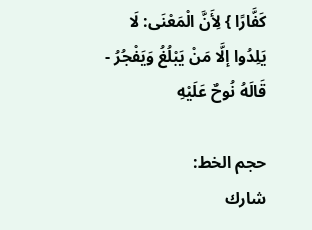كَفَّارًا } لِأَنَّ الْمَعْنَى: لَا يَلِدُوا إلَّا مَنْ يَبْلُغُ وَيَفْجُرُ - قَالَهُ نُوحٌ عَلَيْهِ

حجم الخط:
شارك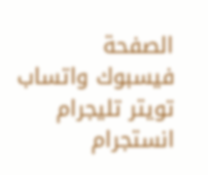الصفحة
فيسبوك واتساب تويتر تليجرام انستجرام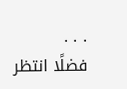. . .
فضلًا انتظر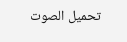تحميل الصوت